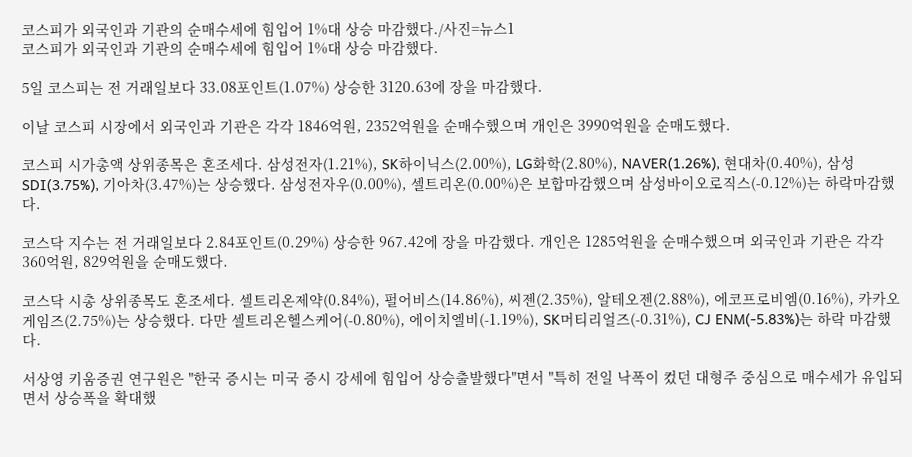코스피가 외국인과 기관의 순매수세에 힘입어 1%대 상승 마감했다./사진=뉴스1
코스피가 외국인과 기관의 순매수세에 힘입어 1%대 상승 마감했다.

5일 코스피는 전 거래일보다 33.08포인트(1.07%) 상승한 3120.63에 장을 마감했다.

이날 코스피 시장에서 외국인과 기관은 각각 1846억원, 2352억원을 순매수했으며 개인은 3990억원을 순매도했다.

코스피 시가총액 상위종목은 혼조세다. 삼성전자(1.21%), SK하이닉스(2.00%), LG화학(2.80%), NAVER(1.26%), 현대차(0.40%), 삼성SDI(3.75%), 기아차(3.47%)는 상승했다. 삼성전자우(0.00%), 셀트리온(0.00%)은 보합마감했으며 삼성바이오로직스(-0.12%)는 하락마감했다.

코스닥 지수는 전 거래일보다 2.84포인트(0.29%) 상승한 967.42에 장을 마감했다. 개인은 1285억원을 순매수했으며 외국인과 기관은 각각 360억원, 829억원을 순매도했다.

코스닥 시총 상위종목도 혼조세다. 셀트리온제약(0.84%), 펄어비스(14.86%), 씨젠(2.35%), 알테오젠(2.88%), 에코프로비엠(0.16%), 카카오게임즈(2.75%)는 상승했다. 다만 셀트리온헬스케어(-0.80%), 에이치엘비(-1.19%), SK머티리얼즈(-0.31%), CJ ENM(-5.83%)는 하락 마감했다.

서상영 키움증권 연구원은 "한국 증시는 미국 증시 강세에 힘입어 상승출발했다"면서 "특히 전일 낙폭이 컸던 대형주 중심으로 매수세가 유입되면서 상승폭을 확대했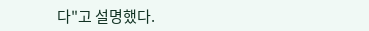다"고 설명했다.